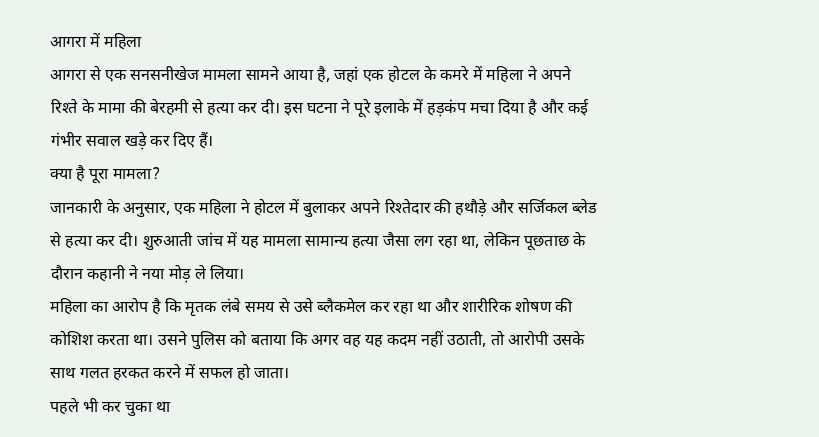आगरा में महिला
आगरा से एक सनसनीखेज मामला सामने आया है, जहां एक होटल के कमरे में महिला ने अपने रिश्ते के मामा की बेरहमी से हत्या कर दी। इस घटना ने पूरे इलाके में हड़कंप मचा दिया है और कई गंभीर सवाल खड़े कर दिए हैं।
क्या है पूरा मामला?
जानकारी के अनुसार, एक महिला ने होटल में बुलाकर अपने रिश्तेदार की हथौड़े और सर्जिकल ब्लेड से हत्या कर दी। शुरुआती जांच में यह मामला सामान्य हत्या जैसा लग रहा था, लेकिन पूछताछ के दौरान कहानी ने नया मोड़ ले लिया।
महिला का आरोप है कि मृतक लंबे समय से उसे ब्लैकमेल कर रहा था और शारीरिक शोषण की कोशिश करता था। उसने पुलिस को बताया कि अगर वह यह कदम नहीं उठाती, तो आरोपी उसके साथ गलत हरकत करने में सफल हो जाता।
पहले भी कर चुका था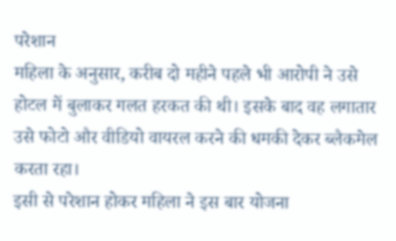परेशान
महिला के अनुसार, करीब दो महीने पहले भी आरोपी ने उसे होटल में बुलाकर गलत हरकत की थी। इसके बाद वह लगातार उसे फोटो और वीडियो वायरल करने की धमकी देकर ब्लैकमेल करता रहा।
इसी से परेशान होकर महिला ने इस बार योजना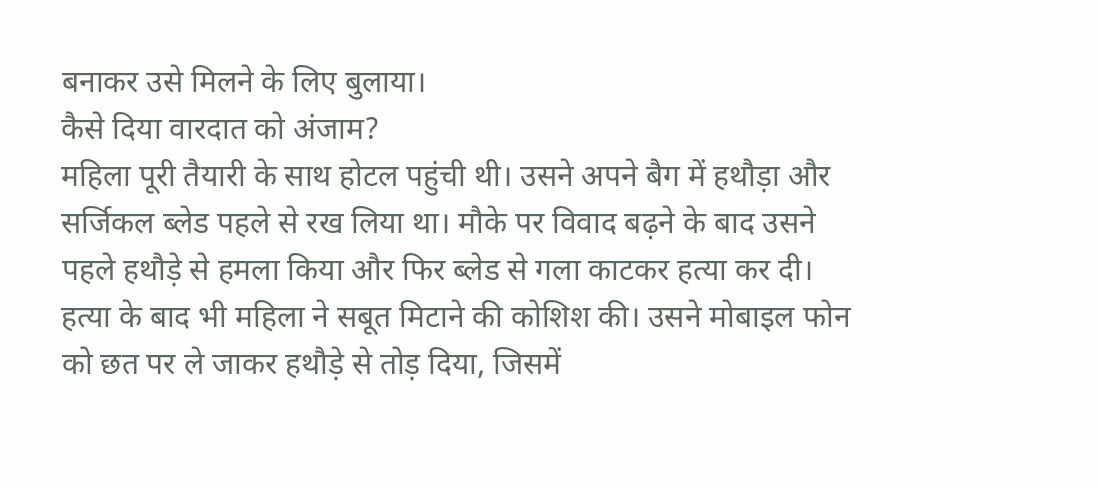बनाकर उसे मिलने के लिए बुलाया।
कैसे दिया वारदात को अंजाम?
महिला पूरी तैयारी के साथ होटल पहुंची थी। उसने अपने बैग में हथौड़ा और सर्जिकल ब्लेड पहले से रख लिया था। मौके पर विवाद बढ़ने के बाद उसने पहले हथौड़े से हमला किया और फिर ब्लेड से गला काटकर हत्या कर दी।
हत्या के बाद भी महिला ने सबूत मिटाने की कोशिश की। उसने मोबाइल फोन को छत पर ले जाकर हथौड़े से तोड़ दिया, जिसमें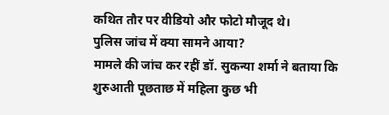कथित तौर पर वीडियो और फोटो मौजूद थे।
पुलिस जांच में क्या सामने आया?
मामले की जांच कर रहीं डॉ. सुकन्या शर्मा ने बताया कि शुरुआती पूछताछ में महिला कुछ भी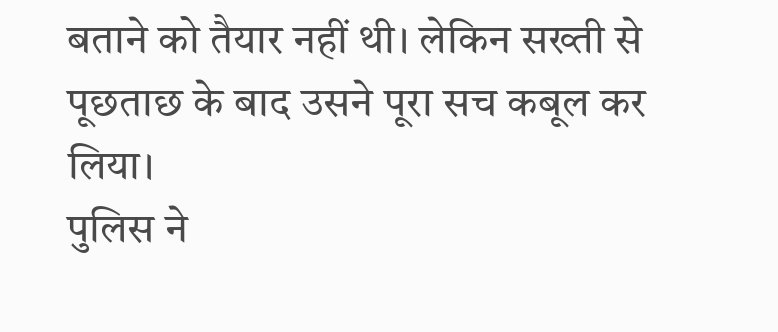बताने को तैयार नहीं थी। लेकिन सख्ती से पूछताछ के बाद उसने पूरा सच कबूल कर लिया।
पुलिस ने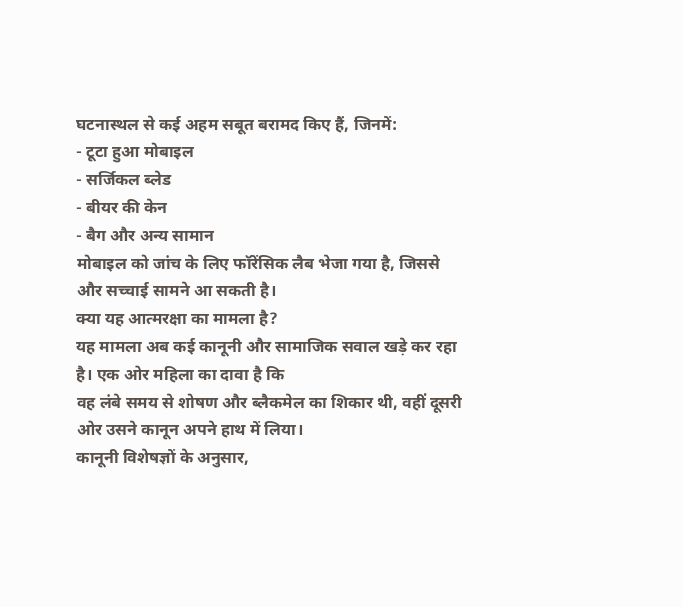घटनास्थल से कई अहम सबूत बरामद किए हैं, जिनमें:
- टूटा हुआ मोबाइल
- सर्जिकल ब्लेड
- बीयर की केन
- बैग और अन्य सामान
मोबाइल को जांच के लिए फॉरेंसिक लैब भेजा गया है, जिससे और सच्चाई सामने आ सकती है।
क्या यह आत्मरक्षा का मामला है?
यह मामला अब कई कानूनी और सामाजिक सवाल खड़े कर रहा है। एक ओर महिला का दावा है कि
वह लंबे समय से शोषण और ब्लैकमेल का शिकार थी, वहीं दूसरी ओर उसने कानून अपने हाथ में लिया।
कानूनी विशेषज्ञों के अनुसार,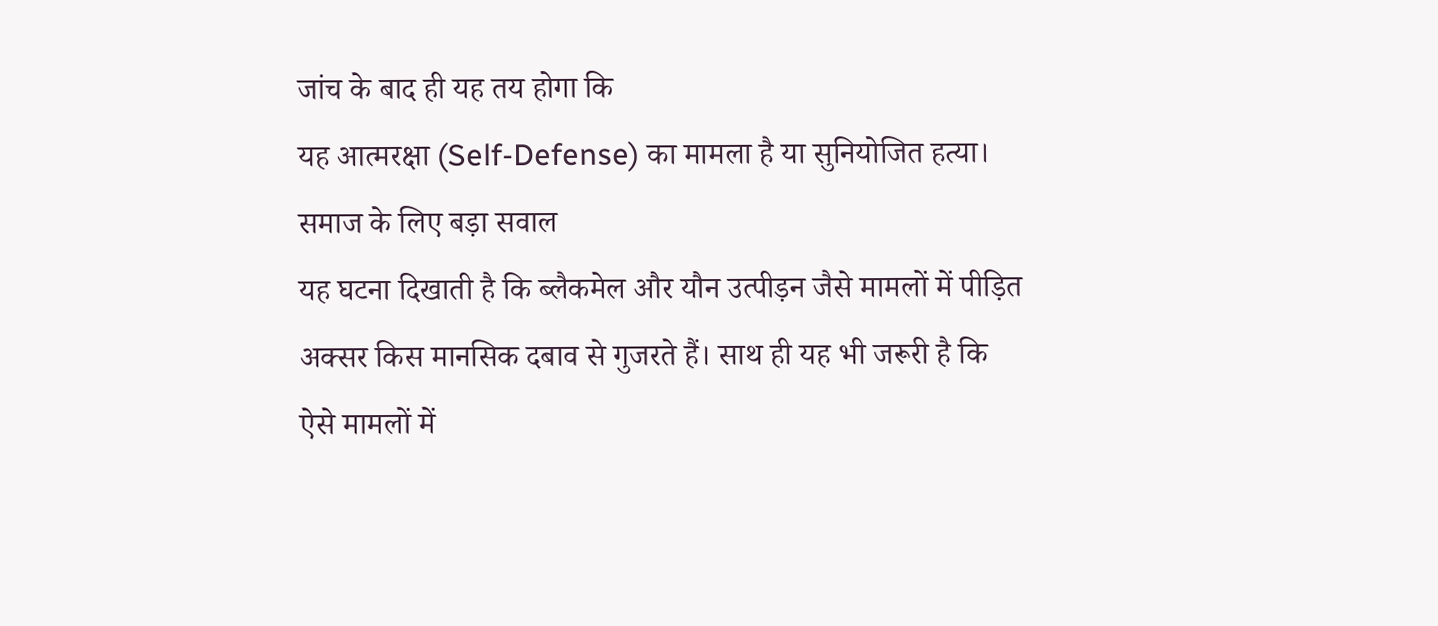जांच के बाद ही यह तय होगा कि
यह आत्मरक्षा (Self-Defense) का मामला है या सुनियोजित हत्या।
समाज के लिए बड़ा सवाल
यह घटना दिखाती है कि ब्लैकमेल और यौन उत्पीड़न जैसे मामलों में पीड़ित
अक्सर किस मानसिक दबाव से गुजरते हैं। साथ ही यह भी जरूरी है कि
ऐसे मामलों में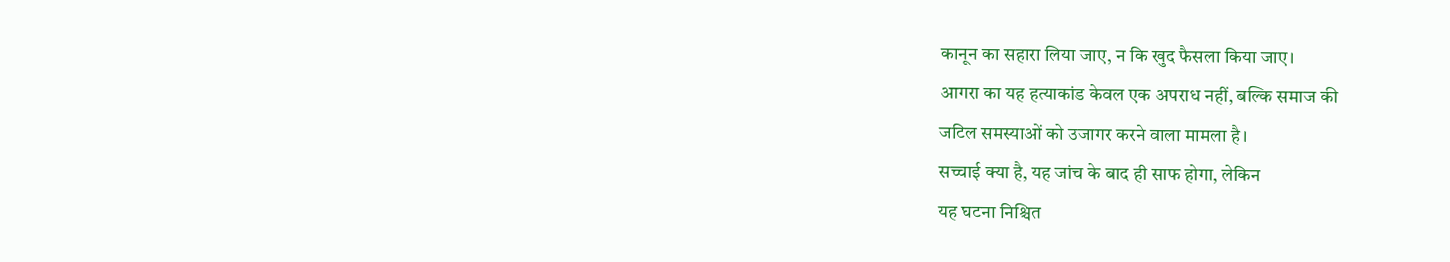कानून का सहारा लिया जाए, न कि खुद फैसला किया जाए।
आगरा का यह हत्याकांड केवल एक अपराध नहीं, बल्कि समाज की
जटिल समस्याओं को उजागर करने वाला मामला है।
सच्चाई क्या है, यह जांच के बाद ही साफ होगा, लेकिन
यह घटना निश्चित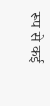रूप से कई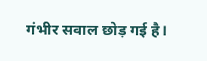गंभीर सवाल छोड़ गई है।